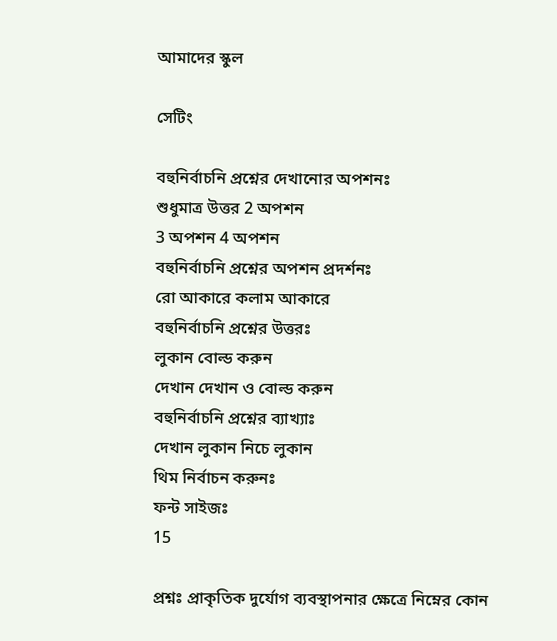আমাদের স্কুল

সেটিং

বহুনির্বাচনি প্রশ্নের দেখানোর অপশনঃ
শুধুমাত্র উত্তর 2 অপশন
3 অপশন 4 অপশন
বহুনির্বাচনি প্রশ্নের অপশন প্রদর্শনঃ
রো আকারে কলাম আকারে
বহুনির্বাচনি প্রশ্নের উত্তরঃ
লুকান বোল্ড করুন
দেখান দেখান ও বোল্ড করুন
বহুনির্বাচনি প্রশ্নের ব্যাখ্যাঃ
দেখান লুকান নিচে লুকান
থিম নির্বাচন করুনঃ
ফন্ট সাইজঃ
15

প্রশ্নঃ প্রাকৃতিক দুর্যোগ ব্যবস্থাপনার ক্ষেত্রে নিম্নের কোন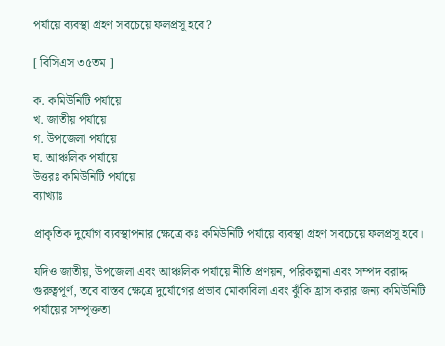পর্যায়ে ব্যবস্থা গ্রহণ সবচেয়ে ফলপ্রসূ হবে?

[ বিসিএস ৩৫তম ]

ক. কমিউনিটি পর্যায়ে
খ. জাতীয় পর্যায়ে
গ. উপজেলা পর্যায়ে
ঘ. আঞ্চলিক পর্যায়ে
উত্তরঃ কমিউনিটি পর্যায়ে
ব্যাখ্যাঃ

প্রাকৃতিক দুর্যোগ ব্যবস্থাপনার ক্ষেত্রে কঃ কমিউনিটি পর্যায়ে ব্যবস্থা গ্রহণ সবচেয়ে ফলপ্রসূ হবে।

যদিও জাতীয়, উপজেলা এবং আঞ্চলিক পর্যায়ে নীতি প্রণয়ন, পরিকল্পনা এবং সম্পদ বরাদ্দ গুরুত্বপূর্ণ, তবে বাস্তব ক্ষেত্রে দুর্যোগের প্রভাব মোকাবিলা এবং ঝুঁকি হ্রাস করার জন্য কমিউনিটি পর্যায়ের সম্পৃক্ততা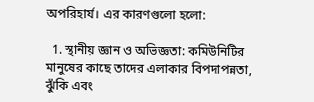অপরিহার্য। এর কারণগুলো হলো:

  1. স্থানীয় জ্ঞান ও অভিজ্ঞতা: কমিউনিটির মানুষের কাছে তাদের এলাকার বিপদাপন্নতা, ঝুঁকি এবং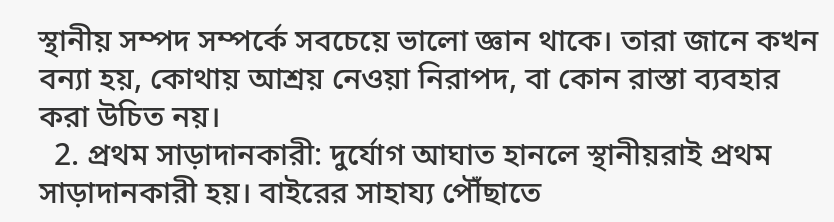স্থানীয় সম্পদ সম্পর্কে সবচেয়ে ভালো জ্ঞান থাকে। তারা জানে কখন বন্যা হয়, কোথায় আশ্রয় নেওয়া নিরাপদ, বা কোন রাস্তা ব্যবহার করা উচিত নয়।
  2. প্রথম সাড়াদানকারী: দুর্যোগ আঘাত হানলে স্থানীয়রাই প্রথম সাড়াদানকারী হয়। বাইরের সাহায্য পৌঁছাতে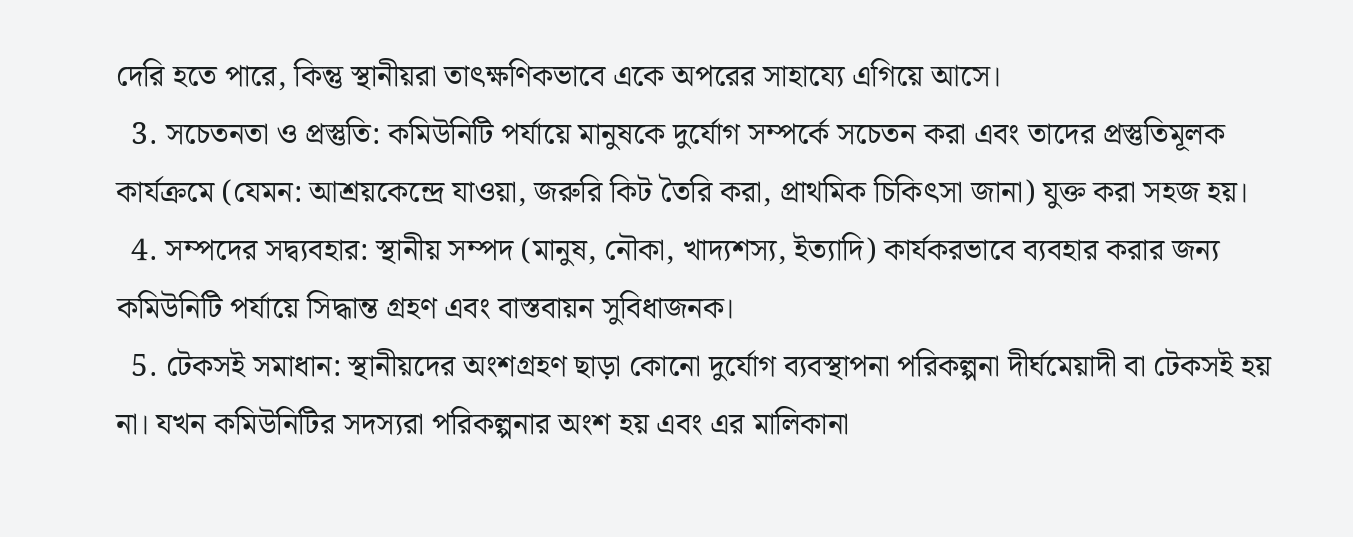দেরি হতে পারে, কিন্তু স্থানীয়রা তাৎক্ষণিকভাবে একে অপরের সাহায্যে এগিয়ে আসে।
  3. সচেতনতা ও প্রস্তুতি: কমিউনিটি পর্যায়ে মানুষকে দুর্যোগ সম্পর্কে সচেতন করা এবং তাদের প্রস্তুতিমূলক কার্যক্রমে (যেমন: আশ্রয়কেন্দ্রে যাওয়া, জরুরি কিট তৈরি করা, প্রাথমিক চিকিৎসা জানা) যুক্ত করা সহজ হয়।
  4. সম্পদের সদ্ব্যবহার: স্থানীয় সম্পদ (মানুষ, নৌকা, খাদ্যশস্য, ইত্যাদি) কার্যকরভাবে ব্যবহার করার জন্য কমিউনিটি পর্যায়ে সিদ্ধান্ত গ্রহণ এবং বাস্তবায়ন সুবিধাজনক।
  5. টেকসই সমাধান: স্থানীয়দের অংশগ্রহণ ছাড়া কোনো দুর্যোগ ব্যবস্থাপনা পরিকল্পনা দীর্ঘমেয়াদী বা টেকসই হয় না। যখন কমিউনিটির সদস্যরা পরিকল্পনার অংশ হয় এবং এর মালিকানা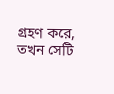গ্রহণ করে, তখন সেটি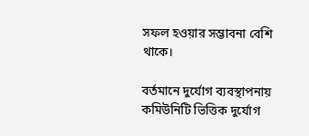সফল হওয়ার সম্ভাবনা বেশি থাকে।

বর্তমানে দুর্যোগ ব্যবস্থাপনায় কমিউনিটি ভিত্তিক দুর্যোগ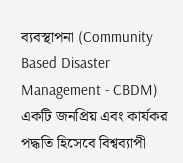ব্যবস্থাপনা (Community Based Disaster Management - CBDM) একটি জনপ্রিয় এবং কার্যকর পদ্ধতি হিসেবে বিশ্বব্যাপী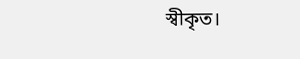স্বীকৃত।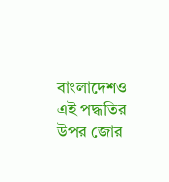বাংলাদেশও এই পদ্ধতির উপর জোর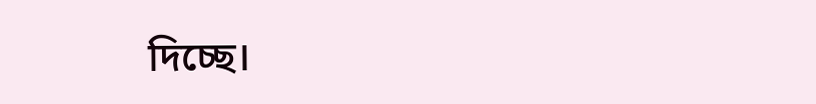দিচ্ছে।